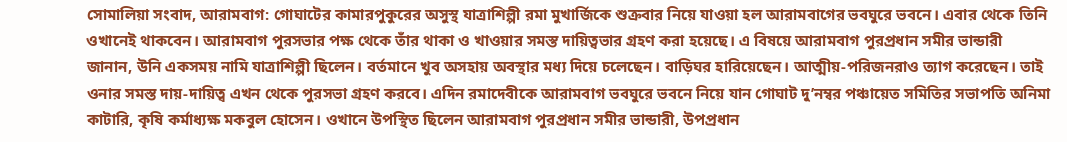সোমালিয়া সংবাদ, আরামবাগ: গোঘাটের কামারপুকুরের অসুস্থ যাত্রাশিল্পী রমা মুখার্জিকে শুক্রবার নিয়ে যাওয়া হল আরামবাগের ভবঘুরে ভবনে। এবার থেকে তিনি ওখানেই থাকবেন। আরামবাগ পুরসভার পক্ষ থেকে তাঁর থাকা ও খাওয়ার সমস্ত দায়িত্বভার গ্রহণ করা হয়েছে। এ বিষয়ে আরামবাগ পুরপ্রধান সমীর ভান্ডারী জানান, উনি একসময় নামি যাত্রাশিল্পী ছিলেন। বর্তমানে খুব অসহায় অবস্থার মধ্য দিয়ে চলেছেন। বাড়িঘর হারিয়েছেন। আত্মীয়-পরিজনরাও ত্যাগ করেছেন। তাই ওনার সমস্ত দায়-দায়িত্ব এখন থেকে পুরসভা গ্রহণ করবে। এদিন রমাদেবীকে আরামবাগ ভবঘুরে ভবনে নিয়ে যান গোঘাট দু’নম্বর পঞ্চায়েত সমিতির সভাপতি অনিমা কাটারি, কৃষি কর্মাধ্যক্ষ মকবুল হোসেন। ওখানে উপস্থিত ছিলেন আরামবাগ পুরপ্রধান সমীর ভান্ডারী, উপপ্রধান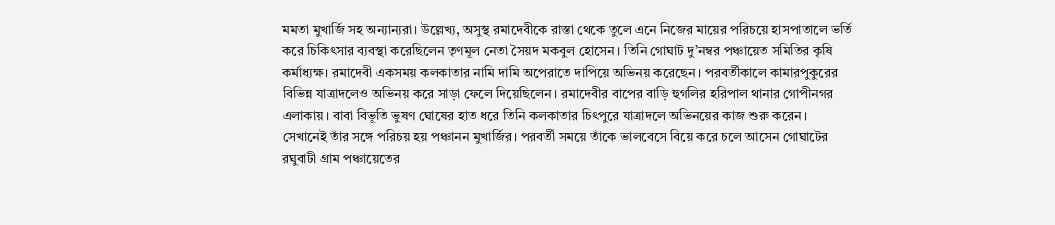মমতা মুখার্জি সহ অন্যান্যরা। উল্লেখ্য, অসুস্থ রমাদেবীকে রাস্তা থেকে তুলে এনে নিজের মায়ের পরিচয়ে হাসপাতালে ভর্তি করে চিকিৎসার ব্যবস্থা করেছিলেন তৃণমূল নেতা সৈয়দ মকবুল হোসেন। তিনি গোঘাট দু’নম্বর পঞ্চায়েত সমিতির কৃষি কর্মাধ্যক্ষ। রমাদেবী একসময় কলকাতার নামি দামি অপেরাতে দাপিয়ে অভিনয় করেছেন। পরবর্তীকালে কামারপুকুরের বিভিন্ন যাত্রাদলেও অভিনয় করে সাড়া ফেলে দিয়েছিলেন। রমাদেবীর বাপের বাড়ি হুগলির হরিপাল থানার গোপীনগর এলাকায়। বাবা বিভূতি ভুষণ ঘোষের হাত ধরে তিনি কলকাতার চিৎপুরে যাত্রাদলে অভিনয়ের কাজ শুরু করেন। সেখানেই তাঁর সঙ্গে পরিচয় হয় পঞ্চানন মুখার্জির। পরবর্তী সময়ে তাঁকে ভালবেসে বিয়ে করে চলে আসেন গোঘাটের রঘুবাটী গ্রাম পঞ্চায়েতের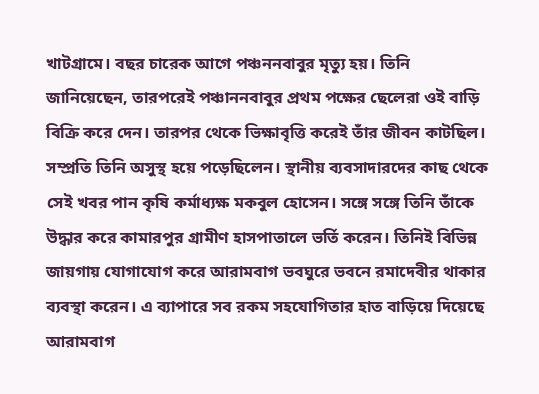খাটগ্রামে। বছর চারেক আগে পঞ্চননবাবুর মৃত্যু হয়। তিনি জানিয়েছেন, তারপরেই পঞ্চাননবাবুর প্রথম পক্ষের ছেলেরা ওই বাড়ি বিক্রি করে দেন। তারপর থেকে ভিক্ষাবৃত্তি করেই তাঁর জীবন কাটছিল। সম্প্রতি তিনি অসুস্থ হয়ে পড়েছিলেন। স্থানীয় ব্যবসাদারদের কাছ থেকে সেই খবর পান কৃষি কর্মাধ্যক্ষ মকবুল হোসেন। সঙ্গে সঙ্গে তিনি তাঁকে উদ্ধার করে কামারপুর গ্রামীণ হাসপাতালে ভর্তি করেন। তিনিই বিভিন্ন জায়গায় যোগাযোগ করে আরামবাগ ভবঘুরে ভবনে রমাদেবীর থাকার ব্যবস্থা করেন। এ ব্যাপারে সব রকম সহযোগিতার হাত বাড়িয়ে দিয়েছে আরামবাগ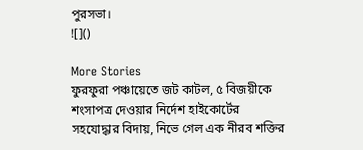পুরসভা।
![]()

More Stories
ফুরফুরা পঞ্চায়েতে জট কাটল, ৫ বিজয়ীকে শংসাপত্র দেওয়ার নির্দেশ হাইকোর্টের
সহযোদ্ধার বিদায়, নিভে গেল এক নীরব শক্তির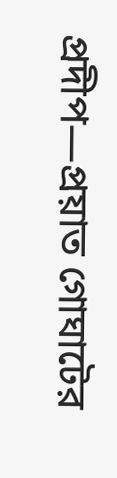প্রদীপ—প্রয়াত গোঘাটের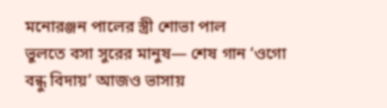মনোরঞ্জন পালের স্ত্রী শোভা পাল
ভুলতে বসা সুরের মানুষ— শেষ গান ‘ওগো বন্ধু বিদায়’ আজও ভাসায়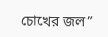চোখের জল”